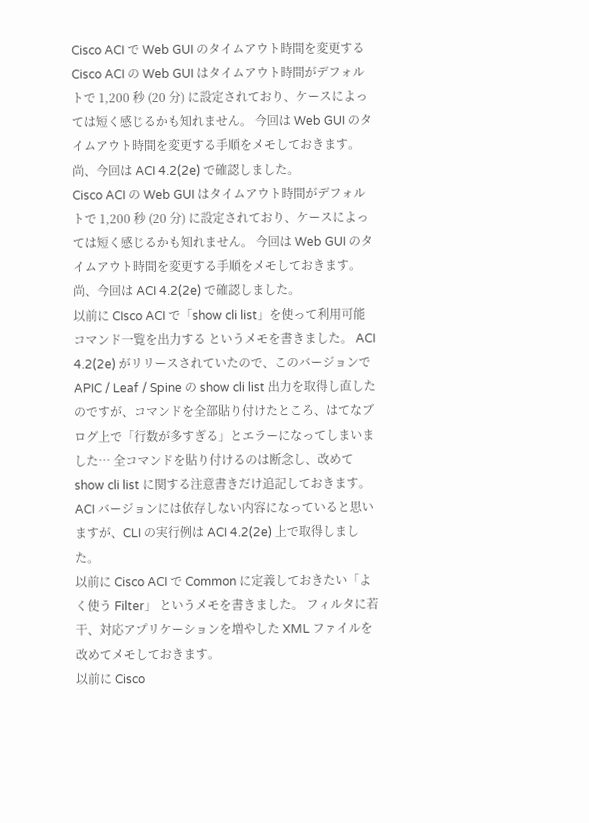Cisco ACI で Web GUI のタイムアウト時間を変更する
Cisco ACI の Web GUI はタイムアウト時間がデフォルトで 1,200 秒 (20 分) に設定されており、ケースによっては短く感じるかも知れません。 今回は Web GUI のタイムアウト時間を変更する手順をメモしておきます。 尚、今回は ACI 4.2(2e) で確認しました。
Cisco ACI の Web GUI はタイムアウト時間がデフォルトで 1,200 秒 (20 分) に設定されており、ケースによっては短く感じるかも知れません。 今回は Web GUI のタイムアウト時間を変更する手順をメモしておきます。 尚、今回は ACI 4.2(2e) で確認しました。
以前に CIsco ACI で「show cli list」を使って利用可能コマンド一覧を出力する というメモを書きました。 ACI 4.2(2e) がリリースされていたので、このバージョンで APIC / Leaf / Spine の show cli list 出力を取得し直したのですが、コマンドを全部貼り付けたところ、はてなブログ上で「行数が多すぎる」とエラーになってしまいました… 全コマンドを貼り付けるのは断念し、改めて show cli list に関する注意書きだけ追記しておきます。 ACI バージョンには依存しない内容になっていると思いますが、CLI の実行例は ACI 4.2(2e) 上で取得しました。
以前に Cisco ACI で Common に定義しておきたい「よく使う Filter」 というメモを書きました。 フィルタに若干、対応アプリケーションを増やした XML ファイルを改めてメモしておきます。
以前に Cisco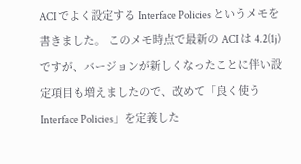ACI でよく設定する Interface Policies というメモを書きました。 このメモ時点で最新の ACI は 4.2(1j) ですが、バージョンが新しくなったことに伴い設定項目も増えましたので、改めて「良く使う Interface Policies」を定義した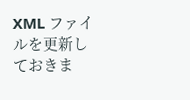XML ファイルを更新しておきま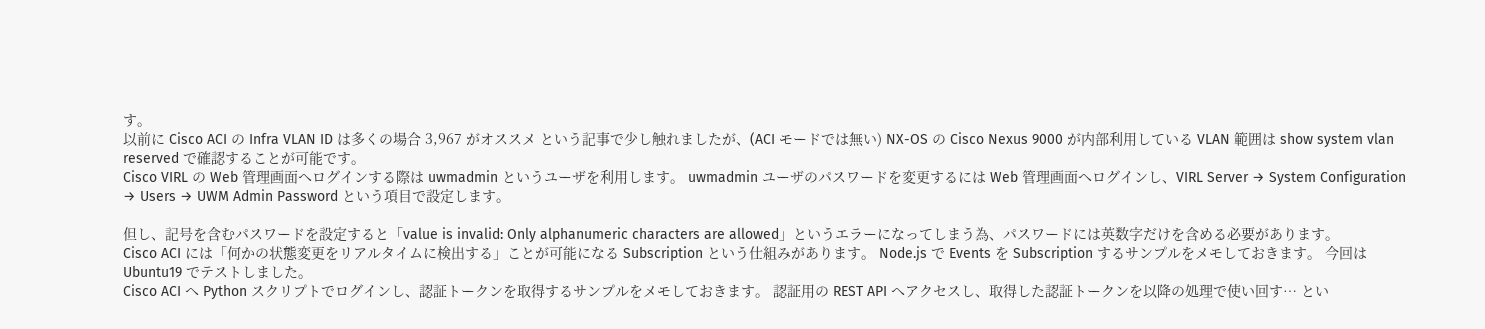す。
以前に Cisco ACI の Infra VLAN ID は多くの場合 3,967 がオススメ という記事で少し触れましたが、(ACI モードでは無い) NX-OS の Cisco Nexus 9000 が内部利用している VLAN 範囲は show system vlan reserved で確認することが可能です。
Cisco VIRL の Web 管理画面へログインする際は uwmadmin というユーザを利用します。 uwmadmin ユーザのパスワードを変更するには Web 管理画面へログインし、VIRL Server → System Configuration → Users → UWM Admin Password という項目で設定します。

但し、記号を含むパスワードを設定すると「value is invalid: Only alphanumeric characters are allowed」というエラーになってしまう為、パスワードには英数字だけを含める必要があります。
Cisco ACI には「何かの状態変更をリアルタイムに検出する」ことが可能になる Subscription という仕組みがあります。 Node.js で Events を Subscription するサンプルをメモしておきます。 今回は Ubuntu19 でテストしました。
Cisco ACI へ Python スクリプトでログインし、認証トークンを取得するサンプルをメモしておきます。 認証用の REST API へアクセスし、取得した認証トークンを以降の処理で使い回す… とい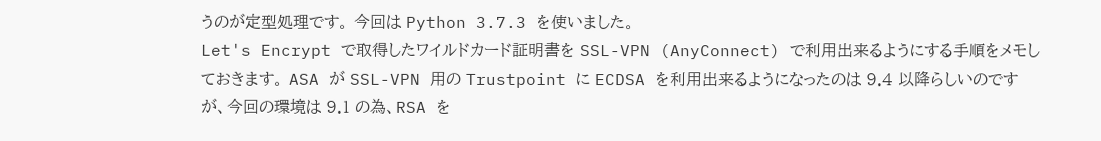うのが定型処理です。 今回は Python 3.7.3 を使いました。
Let's Encrypt で取得したワイルドカード証明書を SSL-VPN (AnyConnect) で利用出来るようにする手順をメモしておきます。 ASA が SSL-VPN 用の Trustpoint に ECDSA を利用出来るようになったのは 9.4 以降らしいのですが、今回の環境は 9.1 の為、RSA を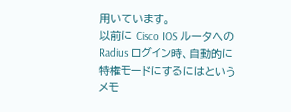用いています。
以前に Cisco IOS ルータへの Radius ログイン時、自動的に特権モードにするにはというメモ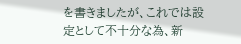を書きましたが、これでは設定として不十分な為、新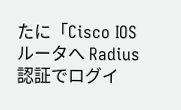たに「Cisco IOS ルータへ Radius 認証でログイ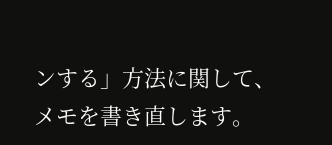ンする」方法に関して、メモを書き直します。